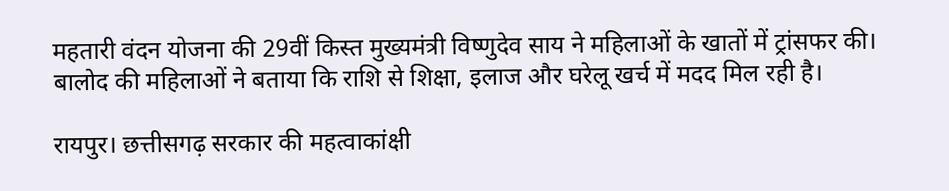महतारी वंदन योजना की 29वीं किस्त मुख्यमंत्री विष्णुदेव साय ने महिलाओं के खातों में ट्रांसफर की। बालोद की महिलाओं ने बताया कि राशि से शिक्षा, इलाज और घरेलू खर्च में मदद मिल रही है।

रायपुर। छत्तीसगढ़ सरकार की महत्वाकांक्षी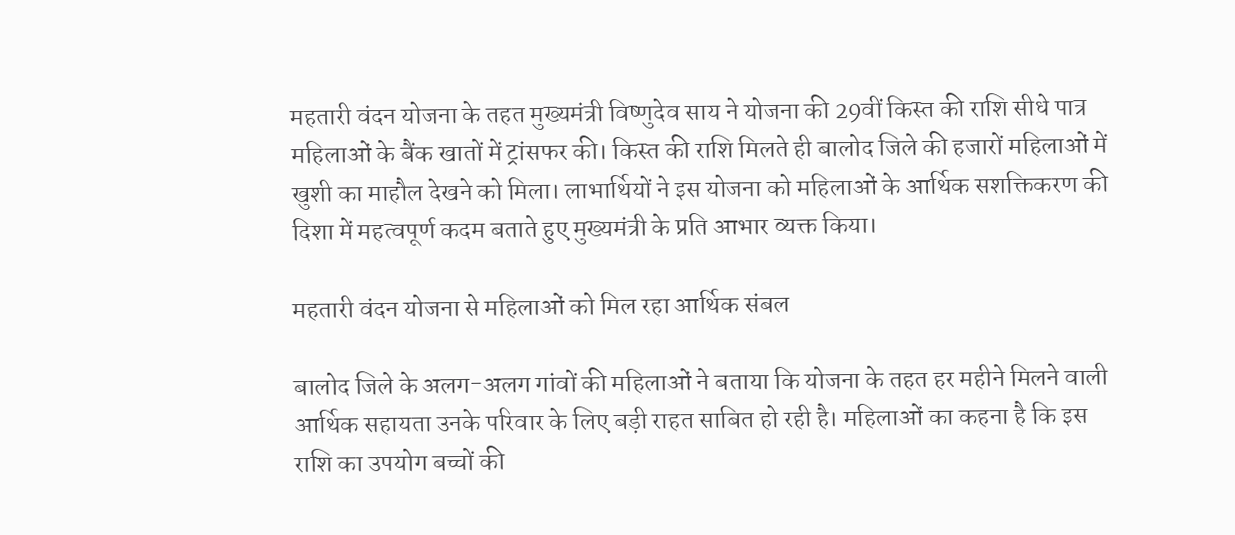महतारी वंदन योजना के तहत मुख्यमंत्री विष्णुदेव साय ने योजना की 29वीं किस्त की राशि सीधे पात्र महिलाओं के बैंक खातों में ट्रांसफर की। किस्त की राशि मिलते ही बालोद जिले की हजारों महिलाओं में खुशी का माहौल देखने को मिला। लाभार्थियों ने इस योजना को महिलाओं के आर्थिक सशक्तिकरण की दिशा में महत्वपूर्ण कदम बताते हुए मुख्यमंत्री के प्रति आभार व्यक्त किया।

महतारी वंदन योजना से महिलाओं को मिल रहा आर्थिक संबल

बालोद जिले के अलग-अलग गांवों की महिलाओं ने बताया कि योजना के तहत हर महीने मिलने वाली आर्थिक सहायता उनके परिवार के लिए बड़ी राहत साबित हो रही है। महिलाओं का कहना है कि इस राशि का उपयोग बच्चों की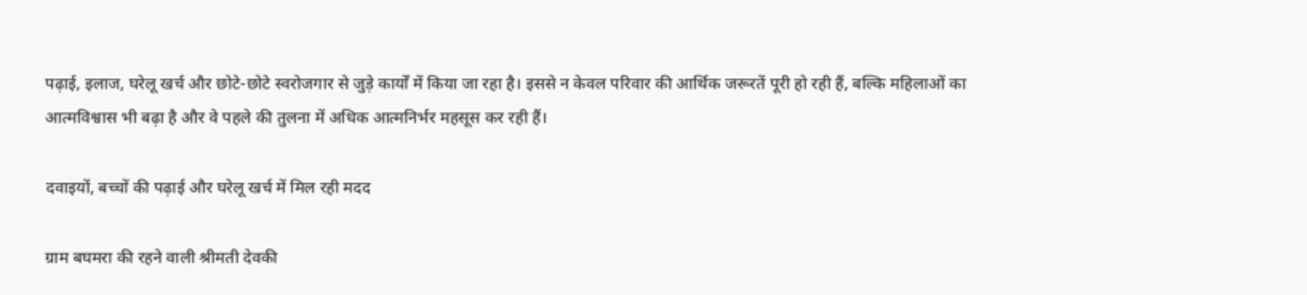पढ़ाई, इलाज, घरेलू खर्च और छोटे-छोटे स्वरोजगार से जुड़े कार्यों में किया जा रहा है। इससे न केवल परिवार की आर्थिक जरूरतें पूरी हो रही हैं, बल्कि महिलाओं का आत्मविश्वास भी बढ़ा है और वे पहले की तुलना में अधिक आत्मनिर्भर महसूस कर रही हैं।

दवाइयों, बच्चों की पढ़ाई और घरेलू खर्च में मिल रही मदद

ग्राम बघमरा की रहने वाली श्रीमती देवकी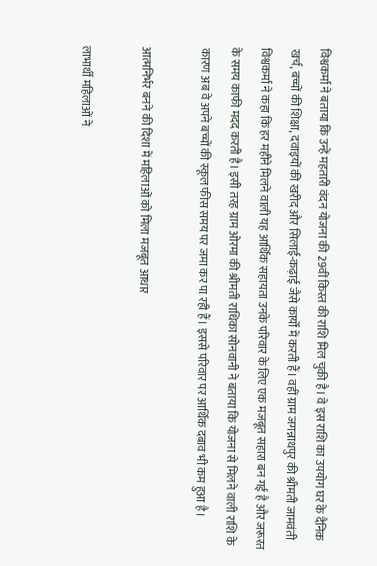विश्वकर्मा ने बताया कि उन्हें महतारी वंदन योजना की 29वीं किस्त की राशि मिल चुकी है। वे इस राशि का उपयोग घर के दैनिक खर्च, बच्चों की शिक्षा, दवाइयों की खरीद और सिलाई-कढ़ाई जैसे कार्यों में करती हैं। वहीं ग्राम जगन्नाथपुर की श्रीमती जामवंती विश्वकर्मा ने कहा कि हर महीने मिलने वाली यह आर्थिक सहायता उनके परिवार के लिए एक मजबूत सहारा बन गई है और जरूरत के समय काफी मदद करती है। इसी तरह ग्राम ओरमा की श्रीमती राधिका सोनवानी ने बताया कि योजना से मिलने वाली राशि के कारण अब वे अपने बच्चों की स्कूल फीस समय पर जमा कर पा रही हैं। इससे परिवार पर आर्थिक दबाव भी कम हुआ है।

आत्मनिर्भर बनने की दिशा में महिलाओं को मिला मजबूत आधार

लाभार्थी महिलाओं ने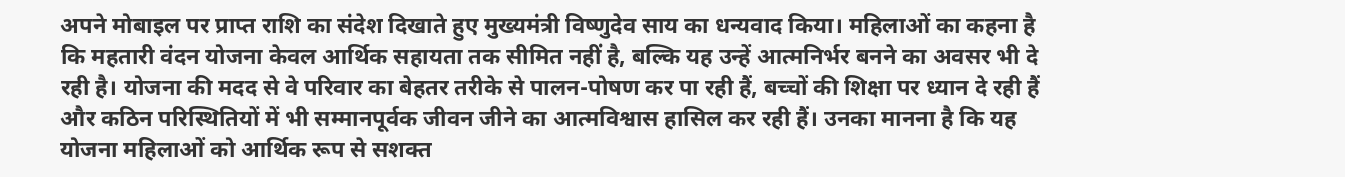अपने मोबाइल पर प्राप्त राशि का संदेश दिखाते हुए मुख्यमंत्री विष्णुदेव साय का धन्यवाद किया। महिलाओं का कहना है कि महतारी वंदन योजना केवल आर्थिक सहायता तक सीमित नहीं है, बल्कि यह उन्हें आत्मनिर्भर बनने का अवसर भी दे रही है। योजना की मदद से वे परिवार का बेहतर तरीके से पालन-पोषण कर पा रही हैं, बच्चों की शिक्षा पर ध्यान दे रही हैं और कठिन परिस्थितियों में भी सम्मानपूर्वक जीवन जीने का आत्मविश्वास हासिल कर रही हैं। उनका मानना है कि यह योजना महिलाओं को आर्थिक रूप से सशक्त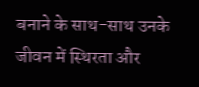बनाने के साथ-साथ उनके जीवन में स्थिरता और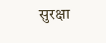सुरक्षा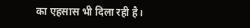का एहसास भी दिला रही है।